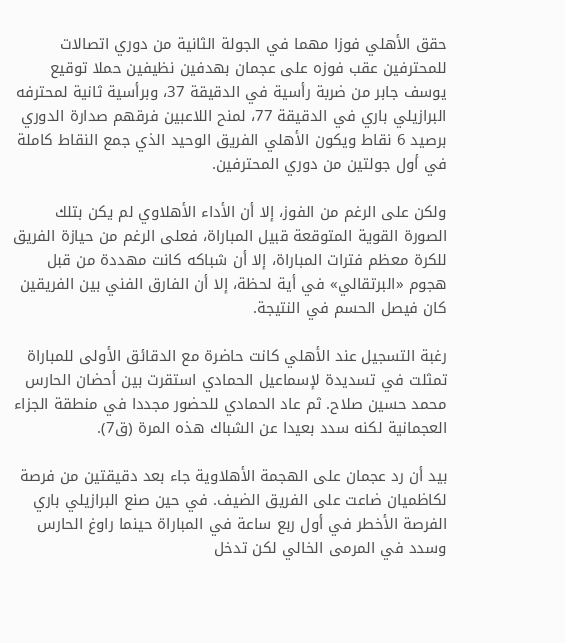حقق الأهلي فوزا مهما في الجولة الثانية من دوري اتصالات للمحترفين عقب فوزه على عجمان بهدفين نظيفين حملا توقيع يوسف جابر من ضربة رأسية في الدقيقة 37، وبرأسية ثانية لمحترفه البرازيلي باري في الدقيقة 77، لمنح اللاعبين فرقهم صدارة الدوري برصيد 6 نقاط ويكون الأهلي الفريق الوحيد الذي جمع النقاط كاملة في أول جولتين من دوري المحترفين.

ولكن على الرغم من الفوز، إلا أن الأداء الأهلاوي لم يكن بتلك الصورة القوية المتوقعة قبيل المباراة، فعلى الرغم من حيازة الفريق للكرة معظم فترات المباراة، إلا أن شباكه كانت مهددة من قبل هجوم «البرتقالي» في أية لحظة، إلا أن الفارق الفني بين الفريقين كان فيصل الحسم في النتيجة.

رغبة التسجيل عند الأهلي كانت حاضرة مع الدقائق الأولى للمباراة تمثلت في تسديدة لإسماعيل الحمادي استقرت بين أحضان الحارس محمد حسين صلاح. ثم عاد الحمادي للحضور مجددا في منطقة الجزاء العجمانية لكنه سدد بعيدا عن الشباك هذه المرة (ق7).

بيد أن رد عجمان على الهجمة الأهلاوية جاء بعد دقيقتين من فرصة لكاظميان ضاعت على الفريق الضيف. في حين صنع البرازيلي باري الفرصة الأخطر في أول ربع ساعة في المباراة حينما راوغ الحارس وسدد في المرمى الخالي لكن تدخل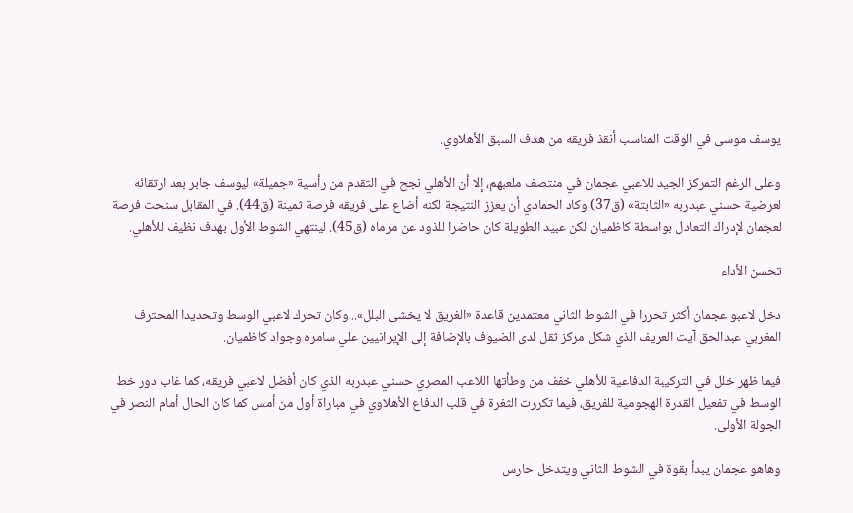يوسف موسى في الوقت المناسب أنقذ فريقه من هدف السبق الأهلاوي.

وعلى الرغم التمركز الجيد للاعبي عجمان في منتصف ملعبهم، إلا أن الأهلي نجح في التقدم من رأسية «جميلة» ليوسف جابر بعد ارتقائه لعرضية حسني عبدربه «الثابتة» (ق37) وكاد الحمادي أن يعزز النتيجة لكنه أضاع على فريقه فرصة ثمينة (ق44). في المقابل سنحت فرصة لعجمان لإدراك التعادل بواسطة كاظميان لكن عبيد الطويلة كان حاضرا للذود عن مرماه (ق45). لينتهي الشوط الأول بهدف نظيف للأهلي.

تحسن الأداء

دخل لاعبو عجمان أكثر تحررا في الشوط الثاني معتمدين قاعدة «الغريق لا يخشى البلل».. وكان تحرك لاعبي الوسط وتحديدا المحترف المغربي عبدالحق آيت العريف الذي شكل مركز ثقل لدى الضيوف بالإضافة إلى الإيرانيين علي سامره وجواد كاظميان.

فيما ظهر خلل في التركيبة الدفاعية للأهلي خفف من وطأتها اللاعب المصري حسني عبدربه الذي كان أفضل لاعبي فريقه، كما غاب دور خط الوسط في تفعيل القدرة الهجومية للفريق، فيما تكررت الثغرة في قلب الدفاع الأهلاوي في مباراة أول من أمس كما كان الحال أمام النصر في الجولة الأولى.

وهاهو عجمان يبدأ بقوة في الشوط الثاني ويتدخل حارس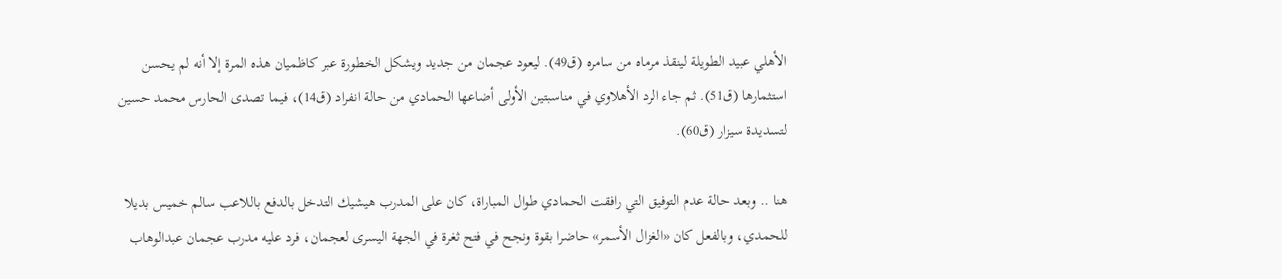الأهلي عبيد الطويلة لينقذ مرماه من سامره (ق49). ليعود عجمان من جديد ويشكل الخطورة عبر كاظميان هذه المرة إلا أنه لم يحسن استثمارها (ق51). ثم جاء الرد الأهلاوي في مناسبتين الأولى أضاعها الحمادي من حالة انفراد (ق14)، فيما تصدى الحارس محمد حسين لتسديدة سيزار (ق60).

هنا .. وبعد حالة عدم التوفيق التي رافقت الحمادي طوال المباراة، كان على المدرب هيشيك التدخل بالدفع باللاعب سالم خميس بديلا للحمدي، وبالفعل كان «الغزال الأسمر» حاضرا بقوة ونجح في فتح ثغرة في الجهة اليسرى لعجمان، فرد عليه مدرب عجمان عبدالوهاب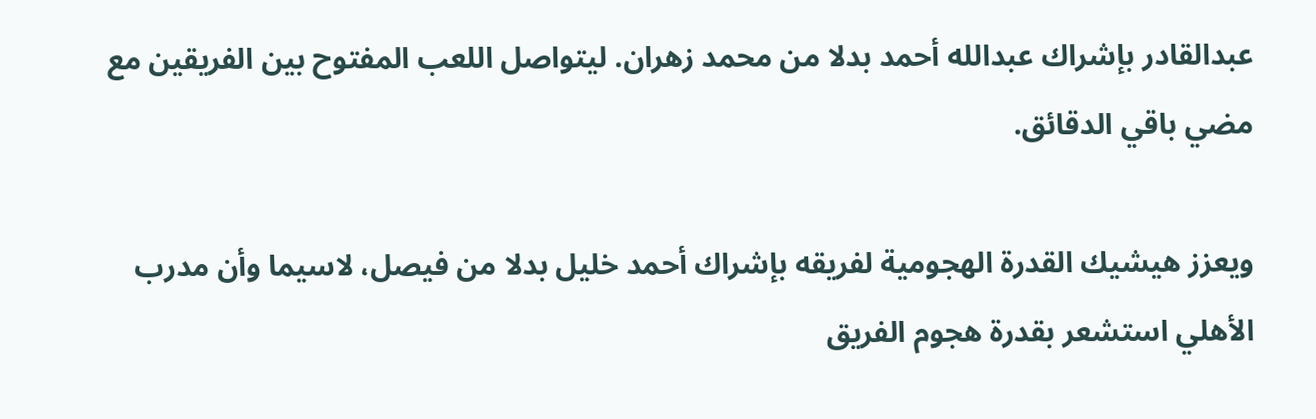عبدالقادر بإشراك عبدالله أحمد بدلا من محمد زهران. ليتواصل اللعب المفتوح بين الفريقين مع مضي باقي الدقائق.

ويعزز هيشيك القدرة الهجومية لفريقه بإشراك أحمد خليل بدلا من فيصل، لاسيما وأن مدرب الأهلي استشعر بقدرة هجوم الفريق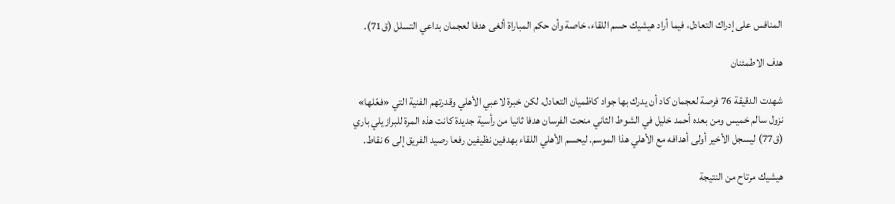المنافس على إدراك التعادل، فيما أراد هيشيك حسم اللقاء، خاصة وأن حكم المباراة ألغى هدفا لعجمان بداعي التسلل (ق71).

هدف الاطمئنان

شهدت الدقيقة 76 فرصة لعجمان كاد أن يدرك بها جواد كاظميان التعادل، لكن خبرة لاعبي الأهلي وقدرتهم الفنية التي «فعّلها» نزول سالم خميس ومن بعده أحمد خليل في الشوط الثاني منحت الفرسان هدفا ثانيا من رأسية جديدة كانت هذه المرة للبرازيلي باري (ق77) ليسجل الأخير أولى أهدافه مع الأهلي هذا الموسم. ليحسم الأهلي اللقاء بهدفين نظيفين رفعا رصيد الفريق إلى 6 نقاط.

هيشيك مرتاح من النتيجة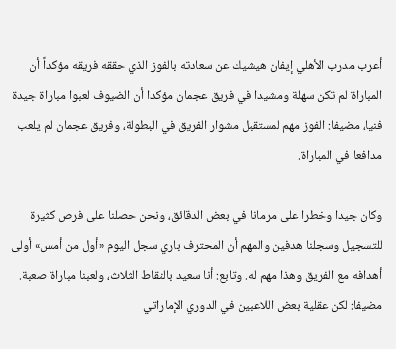أعرب مدرب الأهلي إيفان هيشيك عن سعادته بالفوز الذي حققه فريقه مؤكداً أن المباراة لم تكن سهلة ومشيدا في فريق عجمان مؤكدا أن الضيوف لعبوا مباراة جيدة فنيا، مضيفا: الفوز مهم لمستقبل مشوار الفريق في البطولة، وفريق عجمان لم يلعب مدافعا في المباراة.

وكان جيدا وخطرا على مرمانا في بعض الدقائق، ونحن حصلنا على فرص كثيرة للتسجيل وسجلنا هدفين والمهم أن المحترف باري سجل اليوم «أول من أمس» أولى أهدافه مع الفريق وهذا مهم له. وتابع: أنا سعيد بالنقاط الثلاث، ولعبنا مباراة صعبة. مضيفا: لكن عقلية بعض اللاعبين في الدوري الإماراتي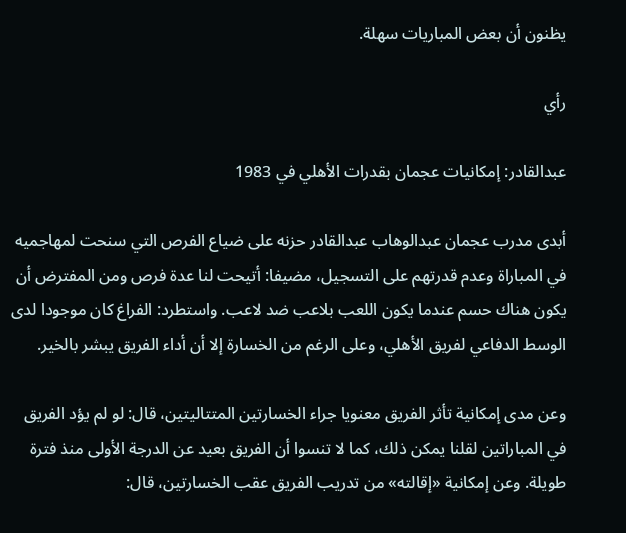يظنون أن بعض المباريات سهلة.

رأي

عبدالقادر: إمكانيات عجمان بقدرات الأهلي في 1983

أبدى مدرب عجمان عبدالوهاب عبدالقادر حزنه على ضياع الفرص التي سنحت لمهاجميه في المباراة وعدم قدرتهم على التسجيل، مضيفا: أتيحت لنا عدة فرص ومن المفترض أن يكون هناك حسم عندما يكون اللعب بلاعب ضد لاعب. واستطرد: الفراغ كان موجودا لدى الوسط الدفاعي لفريق الأهلي، وعلى الرغم من الخسارة إلا أن أداء الفريق يبشر بالخير.

وعن مدى إمكانية تأثر الفريق معنويا جراء الخسارتين المتتاليتين، قال: لو لم يؤد الفريق في المباراتين لقلنا يمكن ذلك، كما لا تنسوا أن الفريق بعيد عن الدرجة الأولى منذ فترة طويلة. وعن إمكانية «إقالته» من تدريب الفريق عقب الخسارتين، قال: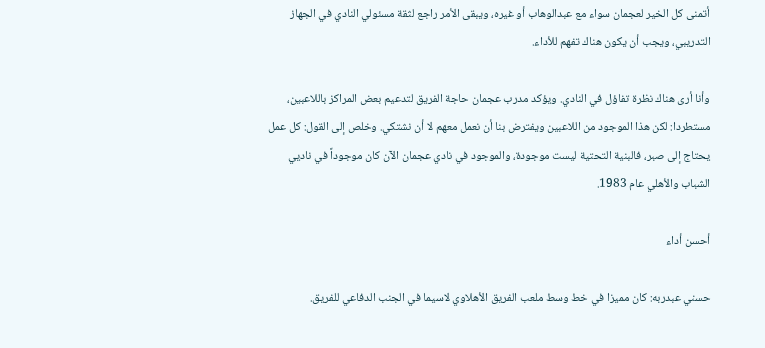أتمنى كل الخير لعجمان سواء مع عبدالوهاب أو غيره، ويبقى الأمر راجع لثقة مسئولي النادي في الجهاز التدريبي، ويجب أن يكون هناك تفهم للأداء.

وأنا أرى هناك نظرة تفاؤل في النادي. ويؤكد مدرب عجمان حاجة الفريق لتدعيم بعض المراكز باللاعبين، مستطردا: لكن هذا الموجود من اللاعبين ويفترض بنا أن نعمل معهم لا أن نشتكي. وخلص إلى القول: كل عمل يحتاج إلى صبر، فالبنية التحتية ليست موجودة، والموجود في نادي عجمان الآن كان موجوداً في ناديي الشباب والأهلي عام 1983.

أحسن أداء

حسني عبدربه: كان مميزا في خط وسط ملعب الفريق الأهلاوي لاسيما في الجنب الدفاعي للفريق.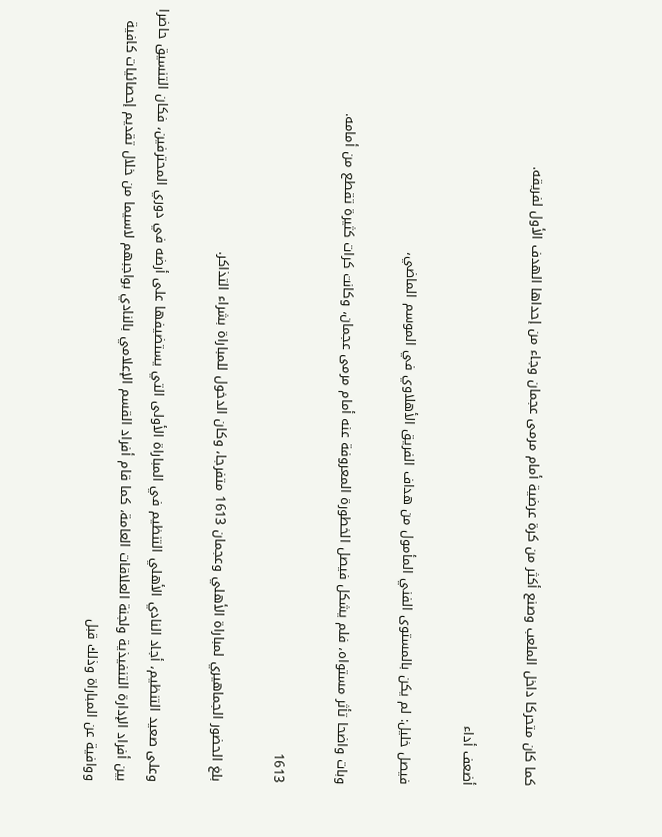كما كان متحركا داخل الملعب وصنع أكثر من كرة عرضية أمام مرمى عجمان وجاء من إحداها الهدف الأول لفريقه.

أضعف أداء

فيصل خليل: لم يكن بالمستوى الفني المأمول من هداف الفريق الأهلاوي في الموسم الماضي،

وبات واضحا تأثر مستواه، فلم يشكل فيصل الخطورة المعروفة عنه أمام مرمى عجمان، وكانت كرات كثيرة تقطع من أمامه.

1613

بلغ الحضور الجماهيري لمباراة الأهلي وعجمان 1613 متفرجا، وكان الدخول للمباراة بشراء التذاكر.

وعلى صعيد التنظيم، أجاد النادي الأهلي التنظيم في المباراة الأولى التي يستضيفها على أرضه في دوري المحترفين، فكان التنسيق حاضرا بين أفراد الإدارة التنفيذية ولجنة العلاقات العامة، كما قام أفراد القسم الإعلامي بالنادي بواجبهم لاسيما من خلال تقديم إحصائيات كافية ووافية عن المباراة وذلك قبل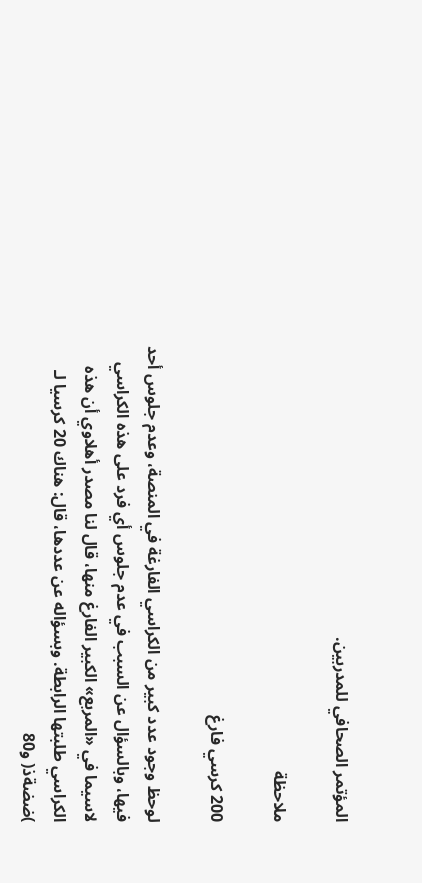المؤتمر الصحافي للمدربين.

ملاحظة

200 كرسي فارغ

لوحظ وجود عدد كبير من الكراسي الفارغة في المنصة، وعدم جلوس أحد فيها، وبالسؤال عن السبب في عدم جلوس أي فرد على هذه الكراسي لاسيما في «المربع» الكبير الفارغ منها، قال لنا مصدر أهلاوي أن هذه الكراسي طلبتها الرابطة. وبسؤاله عن عددها، قال: هناك 20 كرسيا لـ )ضضةذ( و80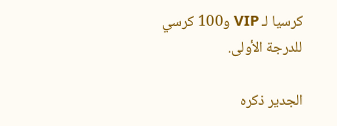كرسيا لـ VIP و100 كرسي للدرجة الأولى.

الجدير ذكره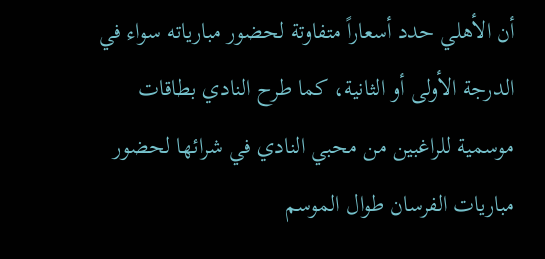أن الأهلي حدد أسعاراً متفاوتة لحضور مبارياته سواء في الدرجة الأولى أو الثانية، كما طرح النادي بطاقات موسمية للراغبين من محبي النادي في شرائها لحضور مباريات الفرسان طوال الموسم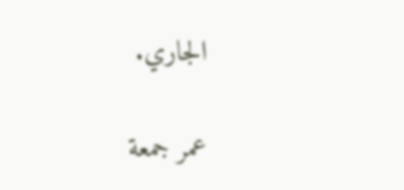الجاري.

عمر جمعة